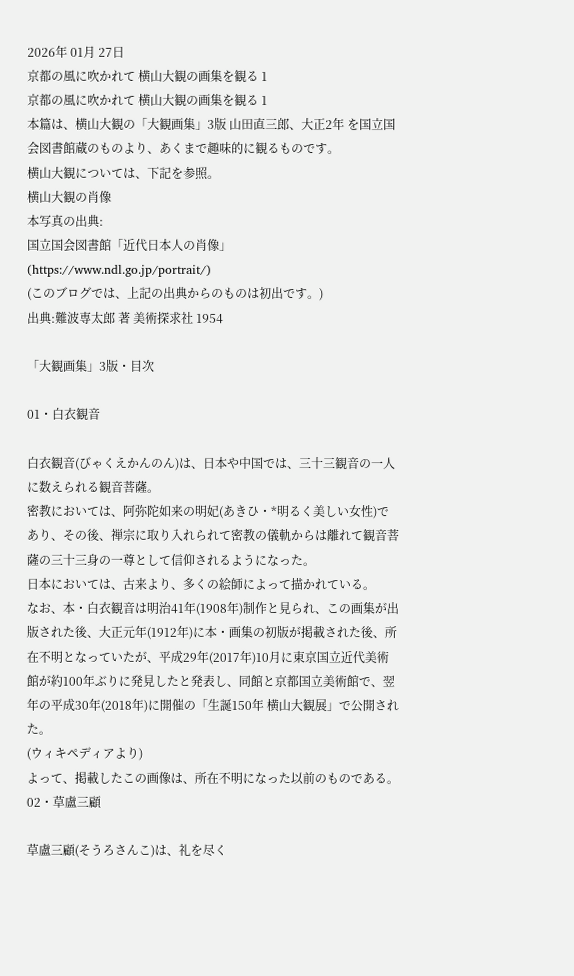2026年 01月 27日
京都の風に吹かれて 横山大観の画集を観る 1
京都の風に吹かれて 横山大観の画集を観る 1
本篇は、横山大観の「大観画集」3版 山田直三郎、大正2年 を国立国会図書館蔵のものより、あくまで趣味的に観るものです。
横山大観については、下記を参照。
横山大観の肖像
本写真の出典:
国立国会図書館「近代日本人の肖像」 (https://www.ndl.go.jp/portrait/)
(このブログでは、上記の出典からのものは初出です。)
出典:難波専太郎 著 美術探求社 1954

「大観画集」3版・目次

01・白衣観音

白衣観音(びゃくえかんのん)は、日本や中国では、三十三観音の一人に数えられる観音菩薩。
密教においては、阿弥陀如来の明妃(あきひ・*明るく美しい女性)であり、その後、禅宗に取り入れられて密教の儀軌からは離れて観音菩薩の三十三身の一尊として信仰されるようになった。
日本においては、古来より、多くの絵師によって描かれている。
なお、本・白衣観音は明治41年(1908年)制作と見られ、この画集が出版された後、大正元年(1912年)に本・画集の初版が掲載された後、所在不明となっていたが、平成29年(2017年)10月に東京国立近代美術館が約100年ぶりに発見したと発表し、同館と京都国立美術館で、翌年の平成30年(2018年)に開催の「生誕150年 横山大観展」で公開された。
(ウィキペディアより)
よって、掲載したこの画像は、所在不明になった以前のものである。
02・草盧三顧

草盧三顧(そうろさんこ)は、礼を尽く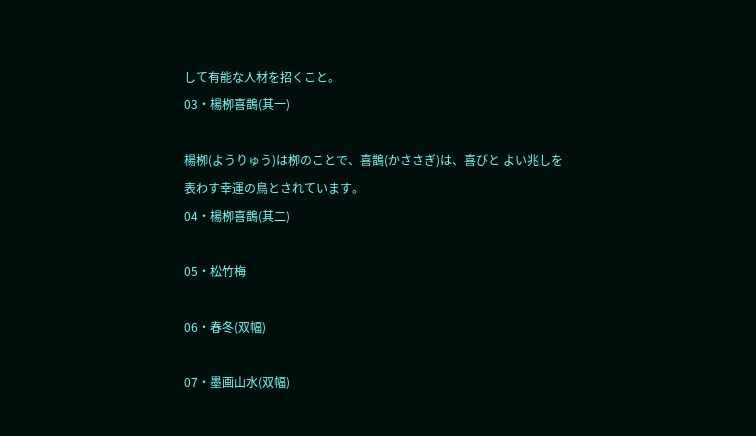して有能な人材を招くこと。
03・楊栁喜鵲(其一)

楊栁(ようりゅう)は栁のことで、喜鵲(かささぎ)は、喜びと よい兆しを表わす幸運の鳥とされています。
04・楊栁喜鵲(其二)

05・松竹梅

06・春冬(双幅)

07・墨画山水(双幅)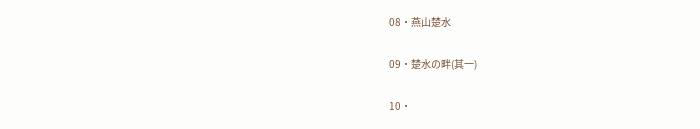08・燕山楚水

09・楚水の畔(其一)

10・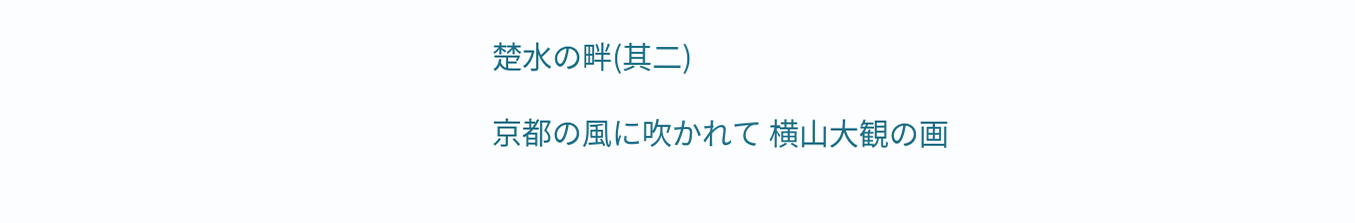楚水の畔(其二)

京都の風に吹かれて 横山大観の画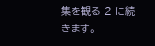集を観る 2 に続きます。